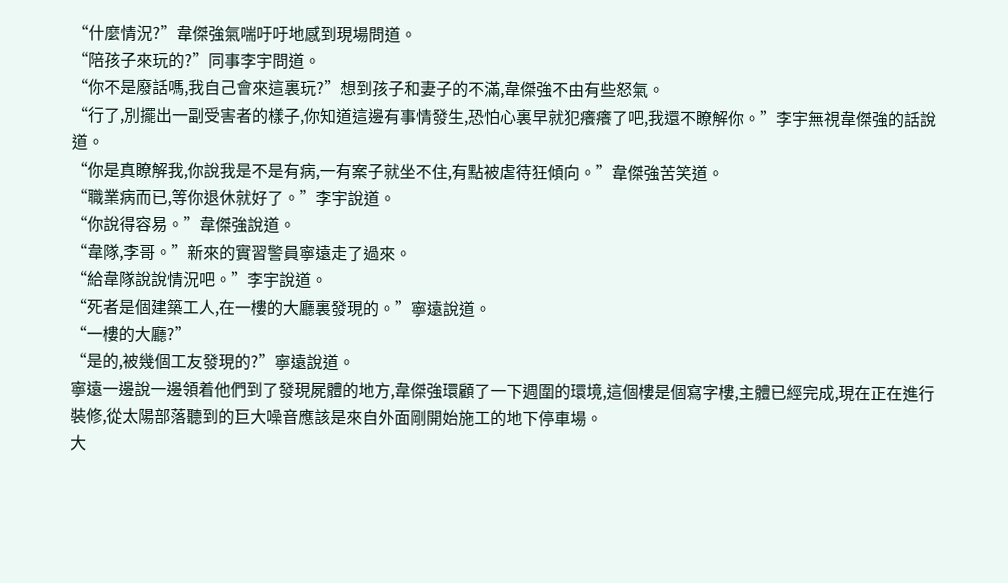“什麼情況?”韋傑強氣喘吁吁地感到現場問道。
“陪孩子來玩的?”同事李宇問道。
“你不是廢話嗎,我自己會來這裏玩?”想到孩子和妻子的不滿,韋傑強不由有些怒氣。
“行了,別擺出一副受害者的樣子,你知道這邊有事情發生,恐怕心裏早就犯癢癢了吧,我還不瞭解你。”李宇無視韋傑強的話說道。
“你是真瞭解我,你說我是不是有病,一有案子就坐不住,有點被虐待狂傾向。”韋傑強苦笑道。
“職業病而已,等你退休就好了。”李宇說道。
“你說得容易。”韋傑強說道。
“韋隊,李哥。”新來的實習警員寧遠走了過來。
“給韋隊說說情況吧。”李宇說道。
“死者是個建築工人,在一樓的大廳裏發現的。”寧遠說道。
“一樓的大廳?”
“是的,被幾個工友發現的?”寧遠說道。
寧遠一邊說一邊領着他們到了發現屍體的地方,韋傑強環顧了一下週圍的環境,這個樓是個寫字樓,主體已經完成,現在正在進行裝修,從太陽部落聽到的巨大噪音應該是來自外面剛開始施工的地下停車場。
大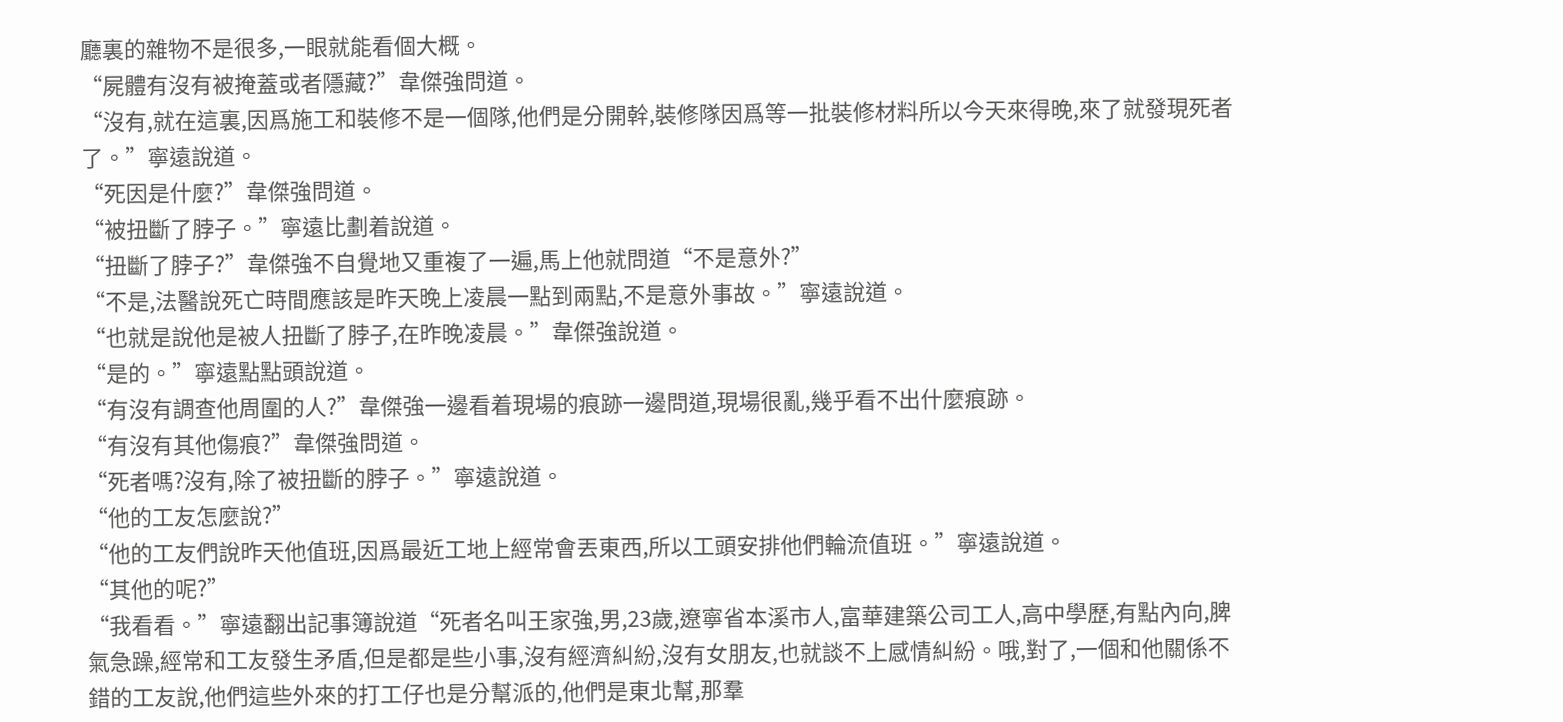廳裏的雜物不是很多,一眼就能看個大概。
“屍體有沒有被掩蓋或者隱藏?”韋傑強問道。
“沒有,就在這裏,因爲施工和裝修不是一個隊,他們是分開幹,裝修隊因爲等一批裝修材料所以今天來得晚,來了就發現死者了。”寧遠說道。
“死因是什麼?”韋傑強問道。
“被扭斷了脖子。”寧遠比劃着說道。
“扭斷了脖子?”韋傑強不自覺地又重複了一遍,馬上他就問道“不是意外?”
“不是,法醫說死亡時間應該是昨天晚上凌晨一點到兩點,不是意外事故。”寧遠說道。
“也就是說他是被人扭斷了脖子,在昨晚凌晨。”韋傑強說道。
“是的。”寧遠點點頭說道。
“有沒有調查他周圍的人?”韋傑強一邊看着現場的痕跡一邊問道,現場很亂,幾乎看不出什麼痕跡。
“有沒有其他傷痕?”韋傑強問道。
“死者嗎?沒有,除了被扭斷的脖子。”寧遠說道。
“他的工友怎麼說?”
“他的工友們說昨天他值班,因爲最近工地上經常會丟東西,所以工頭安排他們輪流值班。”寧遠說道。
“其他的呢?”
“我看看。”寧遠翻出記事簿說道“死者名叫王家強,男,23歲,遼寧省本溪市人,富華建築公司工人,高中學歷,有點內向,脾氣急躁,經常和工友發生矛盾,但是都是些小事,沒有經濟糾紛,沒有女朋友,也就談不上感情糾紛。哦,對了,一個和他關係不錯的工友說,他們這些外來的打工仔也是分幫派的,他們是東北幫,那羣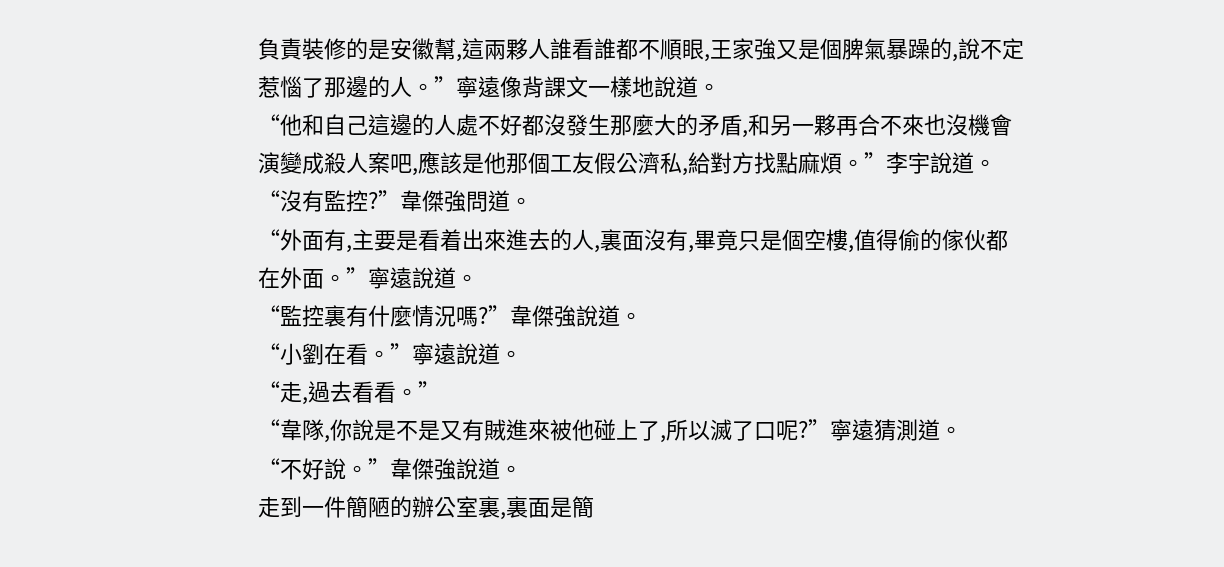負責裝修的是安徽幫,這兩夥人誰看誰都不順眼,王家強又是個脾氣暴躁的,說不定惹惱了那邊的人。”寧遠像背課文一樣地說道。
“他和自己這邊的人處不好都沒發生那麼大的矛盾,和另一夥再合不來也沒機會演變成殺人案吧,應該是他那個工友假公濟私,給對方找點麻煩。”李宇說道。
“沒有監控?”韋傑強問道。
“外面有,主要是看着出來進去的人,裏面沒有,畢竟只是個空樓,值得偷的傢伙都在外面。”寧遠說道。
“監控裏有什麼情況嗎?”韋傑強說道。
“小劉在看。”寧遠說道。
“走,過去看看。”
“韋隊,你說是不是又有賊進來被他碰上了,所以滅了口呢?”寧遠猜測道。
“不好說。”韋傑強說道。
走到一件簡陋的辦公室裏,裏面是簡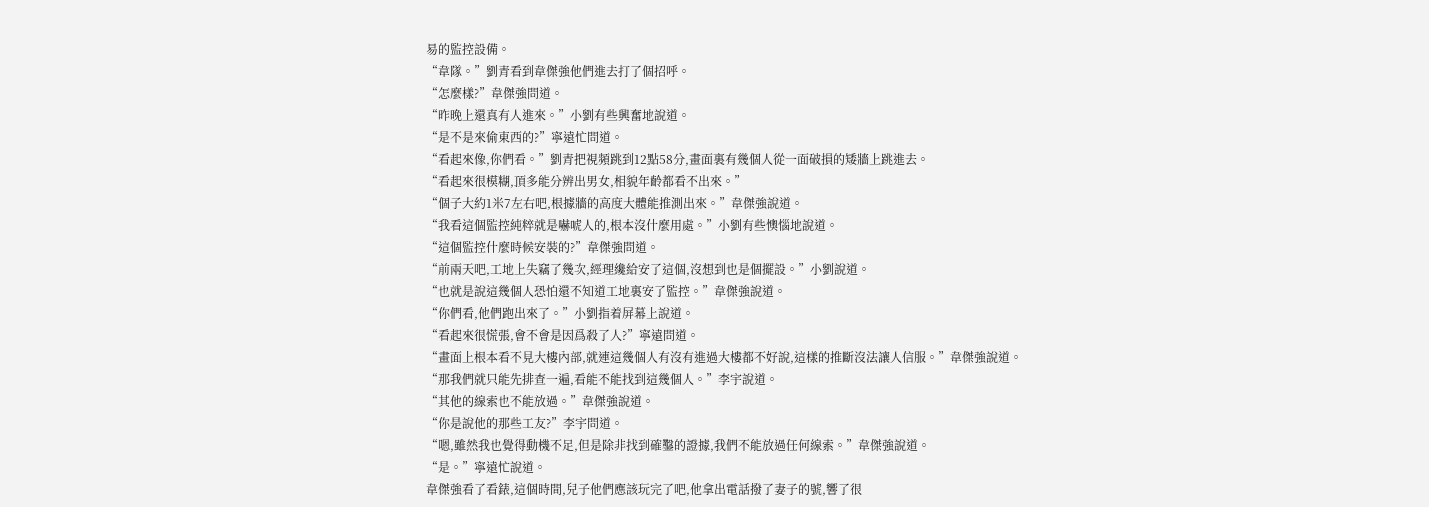易的監控設備。
“韋隊。”劉青看到韋傑強他們進去打了個招呼。
“怎麼樣?”韋傑強問道。
“昨晚上還真有人進來。”小劉有些興奮地說道。
“是不是來偷東西的?”寧遠忙問道。
“看起來像,你們看。”劉青把視頻跳到12點58分,畫面裏有幾個人從一面破損的矮牆上跳進去。
“看起來很模糊,頂多能分辨出男女,相貌年齡都看不出來。”
“個子大約1米7左右吧,根據牆的高度大體能推測出來。”韋傑強說道。
“我看這個監控純粹就是嚇唬人的,根本沒什麼用處。”小劉有些懊惱地說道。
“這個監控什麼時候安裝的?”韋傑強問道。
“前兩天吧,工地上失竊了幾次,經理纔給安了這個,沒想到也是個擺設。”小劉說道。
“也就是說這幾個人恐怕還不知道工地裏安了監控。”韋傑強說道。
“你們看,他們跑出來了。”小劉指着屏幕上說道。
“看起來很慌張,會不會是因爲殺了人?”寧遠問道。
“畫面上根本看不見大樓內部,就連這幾個人有沒有進過大樓都不好說,這樣的推斷沒法讓人信服。”韋傑強說道。
“那我們就只能先排查一遍,看能不能找到這幾個人。”李宇說道。
“其他的線索也不能放過。”韋傑強說道。
“你是說他的那些工友?”李宇問道。
“嗯,雖然我也覺得動機不足,但是除非找到確鑿的證據,我們不能放過任何線索。”韋傑強說道。
“是。”寧遠忙說道。
韋傑強看了看錶,這個時間,兒子他們應該玩完了吧,他拿出電話撥了妻子的號,響了很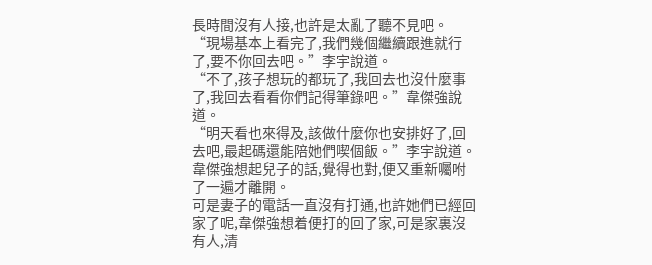長時間沒有人接,也許是太亂了聽不見吧。
“現場基本上看完了,我們幾個繼續跟進就行了,要不你回去吧。”李宇說道。
“不了,孩子想玩的都玩了,我回去也沒什麼事了,我回去看看你們記得筆錄吧。”韋傑強說道。
“明天看也來得及,該做什麼你也安排好了,回去吧,最起碼還能陪她們喫個飯。”李宇說道。
韋傑強想起兒子的話,覺得也對,便又重新囑咐了一遍才離開。
可是妻子的電話一直沒有打通,也許她們已經回家了呢,韋傑強想着便打的回了家,可是家裏沒有人,清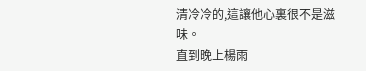清冷冷的,這讓他心裏很不是滋味。
直到晚上楊雨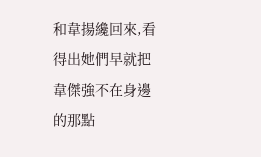和韋揚纔回來,看得出她們早就把韋傑強不在身邊的那點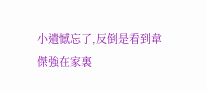小遺憾忘了,反倒是看到韋傑強在家裏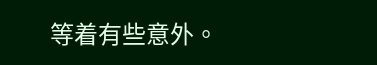等着有些意外。